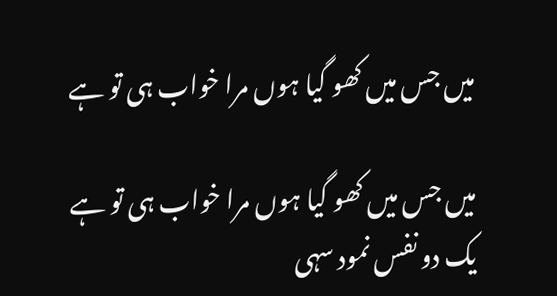میں جس میں کھو گیا ہوں مرا خواب ہی تو ہے

میں جس میں کھو گیا ہوں مرا خواب ہی تو ہے
یک دو نفس نمود سہی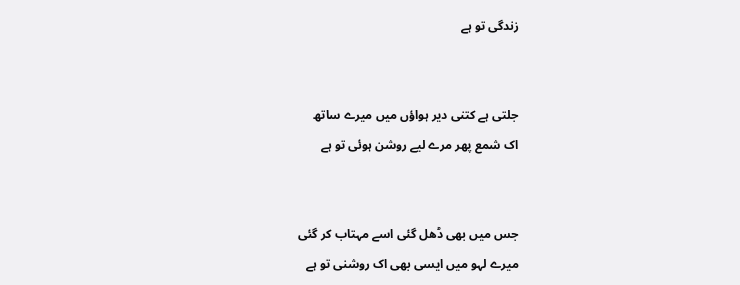زندگی تو ہے


جلتی ہے کتنی دیر ہواؤں میں میرے ساتھ
اک شمع پھر مرے لیے روشن ہوئی تو ہے


جس میں بھی ڈھل گئی اسے مہتاب کر گئی
میرے لہو میں ایسی بھی اک روشنی تو ہے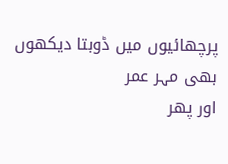پرچھائیوں میں ڈوبتا دیکھوں بھی مہر‌ عمر
اور پھر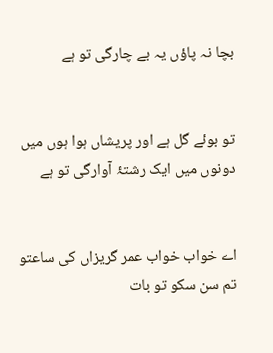بچا نہ پاؤں یہ بے چارگی تو ہے


تو بوئے گل ہے اور پریشاں ہوا ہوں میں
دونوں میں ایک رشتۂ آوارگی تو ہے


اے خواب خواب عمر گریزاں کی ساعتو
تم سن سکو تو بات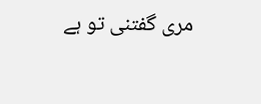مری گفتنی تو ہے